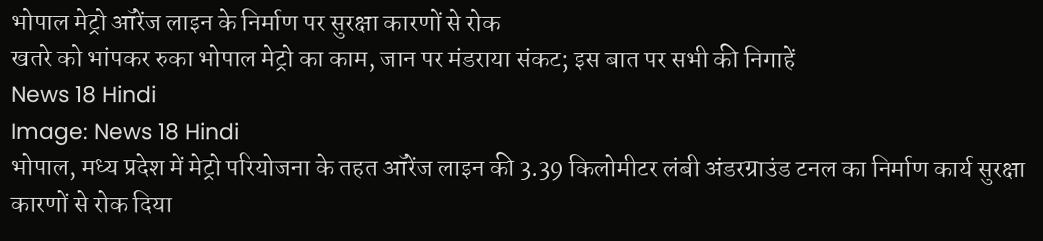भोपाल मेट्रो ऑरेंज लाइन के निर्माण पर सुरक्षा कारणों से रोक
खतरे को भांपकर रुका भोपाल मेट्रो का काम, जान पर मंडराया संकट; इस बात पर सभी की निगाहें
News 18 Hindi
Image: News 18 Hindi
भोपाल, मध्य प्रदेश में मेट्रो परियोजना के तहत ऑरेंज लाइन की 3.39 किलोमीटर लंबी अंडरग्राउंड टनल का निर्माण कार्य सुरक्षा कारणों से रोक दिया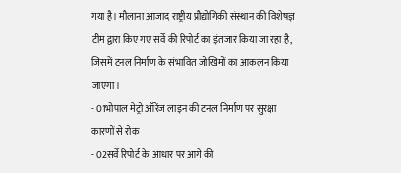गया है। मौलाना आजाद राष्ट्रीय प्रौद्योगिकी संस्थान की विशेषज्ञ टीम द्वारा किए गए सर्वे की रिपोर्ट का इंतजार किया जा रहा है, जिसमें टनल निर्माण के संभावित जोखिमों का आकलन किया जाएगा।
- 01भोपाल मेट्रो ऑरेंज लाइन की टनल निर्माण पर सुरक्षा कारणों से रोक
- 02सर्वे रिपोर्ट के आधार पर आगे की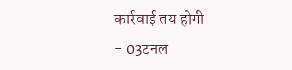कार्रवाई तय होगी
- 03टनल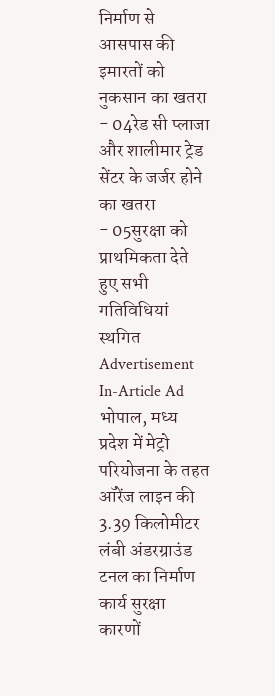निर्माण से आसपास की इमारतों को नुकसान का खतरा
- 04रेड सी प्लाजा और शालीमार ट्रेड सेंटर के जर्जर होने का खतरा
- 05सुरक्षा को प्राथमिकता देते हुए सभी गतिविधियां स्थगित
Advertisement
In-Article Ad
भोपाल, मध्य प्रदेश में मेट्रो परियोजना के तहत ऑरेंज लाइन की 3.39 किलोमीटर लंबी अंडरग्राउंड टनल का निर्माण कार्य सुरक्षा कारणों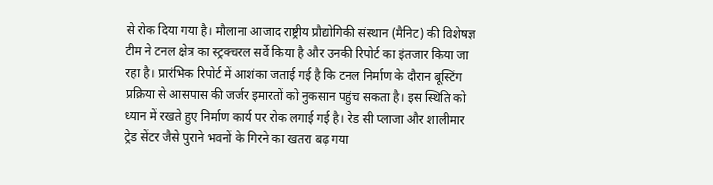से रोक दिया गया है। मौलाना आजाद राष्ट्रीय प्रौद्योगिकी संस्थान (मैनिट) की विशेषज्ञ टीम ने टनल क्षेत्र का स्ट्रक्चरल सर्वे किया है और उनकी रिपोर्ट का इंतजार किया जा रहा है। प्रारंभिक रिपोर्ट में आशंका जताई गई है कि टनल निर्माण के दौरान बूस्टिंग प्रक्रिया से आसपास की जर्जर इमारतों को नुकसान पहुंच सकता है। इस स्थिति को ध्यान में रखते हुए निर्माण कार्य पर रोक लगाई गई है। रेड सी प्लाजा और शालीमार ट्रेड सेंटर जैसे पुराने भवनों के गिरने का खतरा बढ़ गया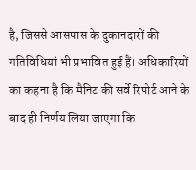है, जिससे आसपास के दुकानदारों की गतिविधियां भी प्रभावित हुई हैं। अधिकारियों का कहना है कि मैनिट की सर्वे रिपोर्ट आने के बाद ही निर्णय लिया जाएगा कि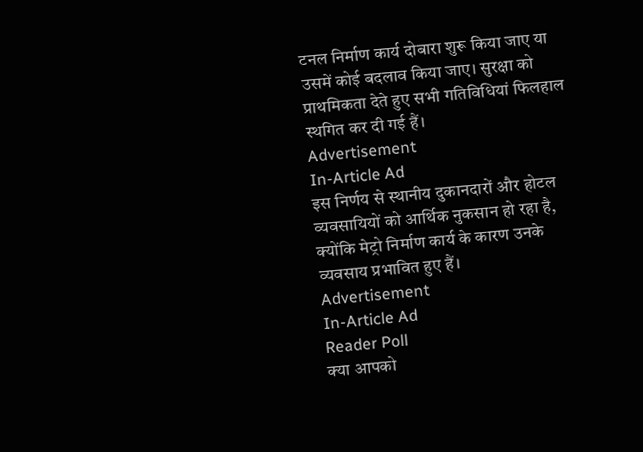टनल निर्माण कार्य दोबारा शुरू किया जाए या उसमें कोई बदलाव किया जाए। सुरक्षा को प्राथमिकता देते हुए सभी गतिविधियां फिलहाल स्थगित कर दी गई हैं।
Advertisement
In-Article Ad
इस निर्णय से स्थानीय दुकानदारों और होटल व्यवसायियों को आर्थिक नुकसान हो रहा है, क्योंकि मेट्रो निर्माण कार्य के कारण उनके व्यवसाय प्रभावित हुए हैं।
Advertisement
In-Article Ad
Reader Poll
क्या आपको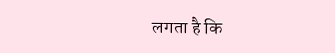लगता है कि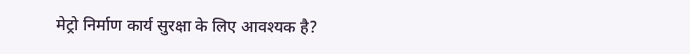मेट्रो निर्माण कार्य सुरक्षा के लिए आवश्यक है?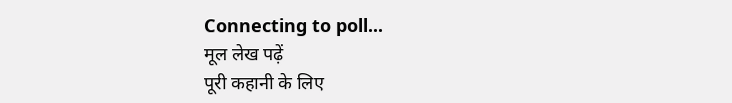Connecting to poll...
मूल लेख पढ़ें
पूरी कहानी के लिए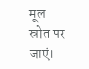मूल स्रोत पर जाएं।